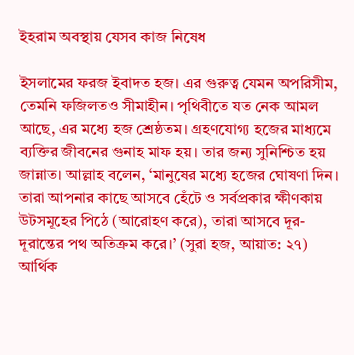ইহরাম অবস্থায় যেসব কাজ নিষেধ

ইসলামের ফরজ ইবাদত হজ। এর গুরুত্ব যেমন অপরিসীম, তেমনি ফজিলতও সীমাহীন। পৃথিবীতে যত নেক আমল আছে, এর মধ্যে হজ শ্রেষ্ঠতম। গ্রহণযোগ্য হজের মাধ্যমে ব্যক্তির জীবনের গুনাহ মাফ হয়। তার জন্য সুনিশ্চিত হয় জান্নাত। আল্লাহ বলেন, ‘মানুষের মধ্যে হজের ঘোষণা দিন। তারা আপনার কাছে আসবে হেঁটে ও সর্বপ্রকার ক্ষীণকায় উটসমূহের পিঠে (আরোহণ করে), তারা আসবে দূর-দূরান্তের পথ অতিক্রম করে।’ (সুরা হজ, আয়াত: ২৭)
আর্থিক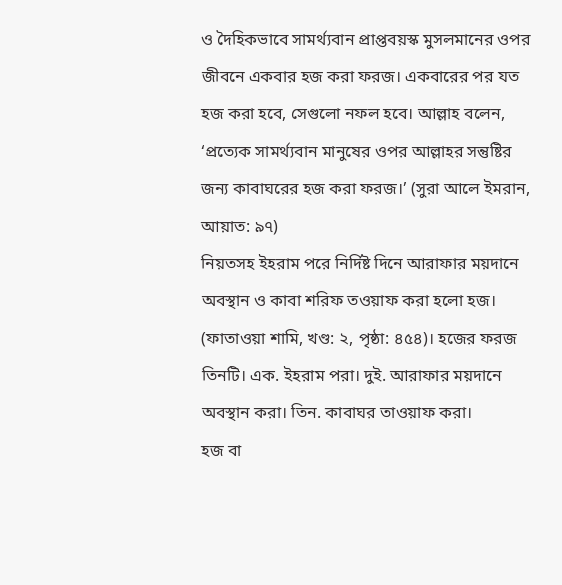ও দৈহিকভাবে সামর্থ্যবান প্রাপ্তবয়স্ক মুসলমানের ওপর জীবনে একবার হজ করা ফরজ। একবারের পর যত হজ করা হবে, সেগুলো নফল হবে। আল্লাহ বলেন, ‘প্রত্যেক সামর্থ্যবান মানুষের ওপর আল্লাহর সন্তুষ্টির জন্য কাবাঘরের হজ করা ফরজ।’ (সুরা আলে ইমরান, আয়াত: ৯৭)
নিয়তসহ ইহরাম পরে নির্দিষ্ট দিনে আরাফার ময়দানে অবস্থান ও কাবা শরিফ তওয়াফ করা হলো হজ। (ফাতাওয়া শামি, খণ্ড: ২, পৃষ্ঠা: ৪৫৪)। হজের ফরজ তিনটি। এক. ইহরাম পরা। দুই. আরাফার ময়দানে অবস্থান করা। তিন. কাবাঘর তাওয়াফ করা।
হজ বা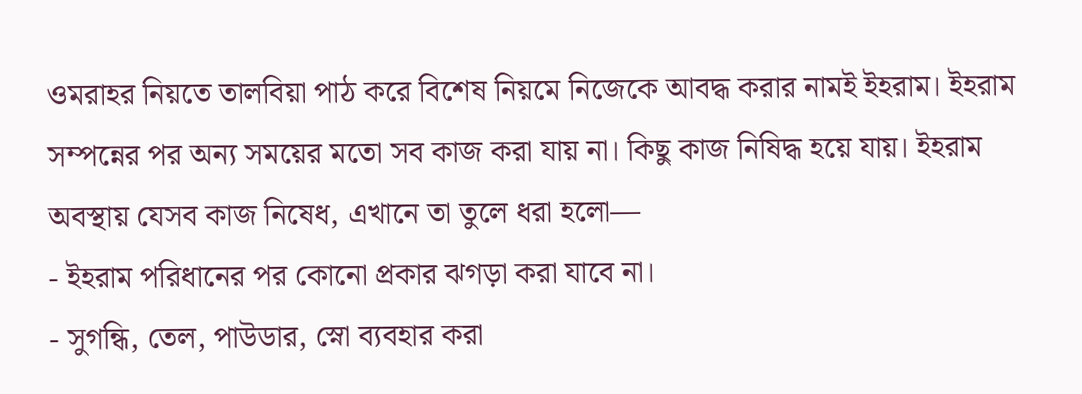ওমরাহর নিয়তে তালবিয়া পাঠ করে বিশেষ নিয়মে নিজেকে আবদ্ধ করার নামই ইহরাম। ইহরাম সম্পন্নের পর অন্য সময়ের মতো সব কাজ করা যায় না। কিছু কাজ নিষিদ্ধ হয়ে যায়। ইহরাম অবস্থায় যেসব কাজ নিষেধ, এখানে তা তুলে ধরা হলো—
- ইহরাম পরিধানের পর কোনো প্রকার ঝগড়া করা যাবে না।
- সুগন্ধি, তেল, পাউডার, স্নো ব্যবহার করা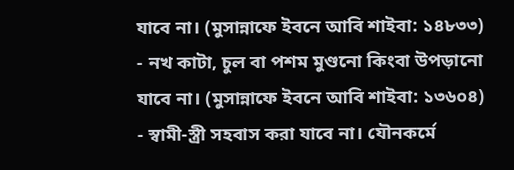যাবে না। (মুসান্নাফে ইবনে আবি শাইবা: ১৪৮৩৩)
- নখ কাটা, চুল বা পশম মুণ্ডনো কিংবা উপড়ানো যাবে না। (মুসান্নাফে ইবনে আবি শাইবা: ১৩৬০৪)
- স্বামী-স্ত্রী সহবাস করা যাবে না। যৌনকর্মে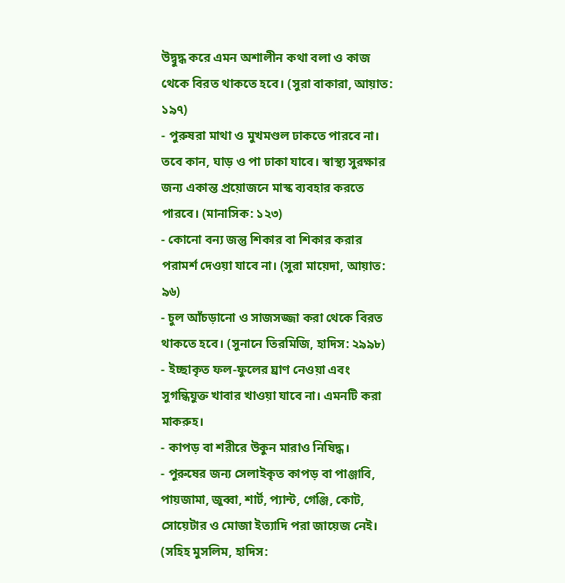উদ্বুদ্ধ করে এমন অশালীন কথা বলা ও কাজ থেকে বিরত থাকতে হবে। (সুরা বাকারা, আয়াত: ১৯৭)
- পুরুষরা মাথা ও মুখমণ্ডল ঢাকতে পারবে না। তবে কান, ঘাড় ও পা ঢাকা যাবে। স্বাস্থ্য সুরক্ষার জন্য একান্ত প্রয়োজনে মাস্ক ব্যবহার করতে পারবে। (মানাসিক: ১২৩)
- কোনো বন্য জন্তু শিকার বা শিকার করার পরামর্শ দেওয়া যাবে না। (সুরা মায়েদা, আয়াত: ৯৬)
- চুল আঁচড়ানো ও সাজসজ্জা করা থেকে বিরত থাকতে হবে। (সুনানে তিরমিজি, হাদিস: ২৯৯৮)
- ইচ্ছাকৃত ফল-ফুলের ঘ্রাণ নেওয়া এবং সুগন্ধিযুক্ত খাবার খাওয়া যাবে না। এমনটি করা মাকরুহ।
- কাপড় বা শরীরে উকুন মারাও নিষিদ্ধ।
- পুরুষের জন্য সেলাইকৃত কাপড় বা পাঞ্জাবি, পায়জামা, জুব্বা, শার্ট, প্যান্ট, গেঞ্জি, কোট, সোয়েটার ও মোজা ইত্যাদি পরা জায়েজ নেই। (সহিহ মুসলিম, হাদিস: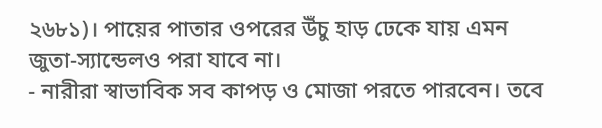২৬৮১)। পায়ের পাতার ওপরের উঁচু হাড় ঢেকে যায় এমন জুতা-স্যান্ডেলও পরা যাবে না।
- নারীরা স্বাভাবিক সব কাপড় ও মোজা পরতে পারবেন। তবে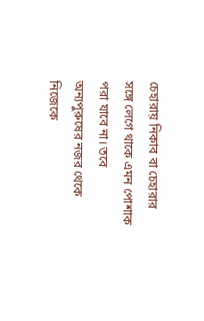চেহারায় নিকাব বা চেহারার সঙ্গে লেগে থাকে এমন পোশাক পরা যাবে না। তবে অন্যপুরুষের নজর থেকে নিজেকে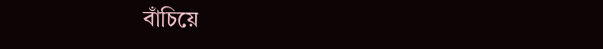বাঁচিয়ে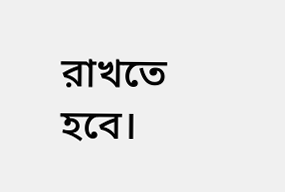রাখতে হবে।